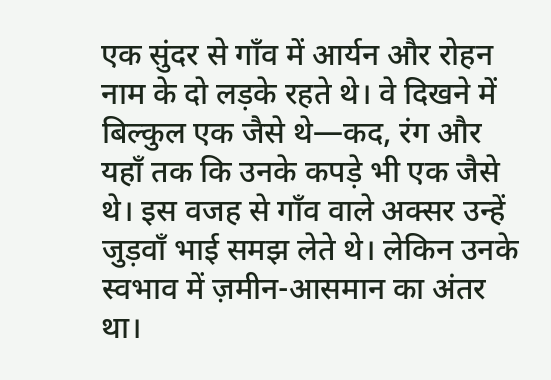एक सुंदर से गाँव में आर्यन और रोहन नाम के दो लड़के रहते थे। वे दिखने में बिल्कुल एक जैसे थे—कद, रंग और यहाँ तक कि उनके कपड़े भी एक जैसे थे। इस वजह से गाँव वाले अक्सर उन्हें जुड़वाँ भाई समझ लेते थे। लेकिन उनके स्वभाव में ज़मीन-आसमान का अंतर था।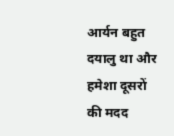आर्यन बहुत दयालु था और हमेशा दूसरों की मदद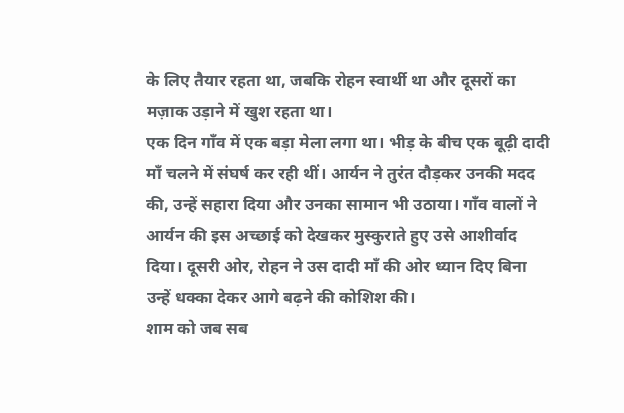के लिए तैयार रहता था, जबकि रोहन स्वार्थी था और दूसरों का मज़ाक उड़ाने में खुश रहता था।
एक दिन गाँव में एक बड़ा मेला लगा था। भीड़ के बीच एक बूढ़ी दादी माँ चलने में संघर्ष कर रही थीं। आर्यन ने तुरंत दौड़कर उनकी मदद की, उन्हें सहारा दिया और उनका सामान भी उठाया। गाँव वालों ने आर्यन की इस अच्छाई को देखकर मुस्कुराते हुए उसे आशीर्वाद दिया। दूसरी ओर, रोहन ने उस दादी माँ की ओर ध्यान दिए बिना उन्हें धक्का देकर आगे बढ़ने की कोशिश की।
शाम को जब सब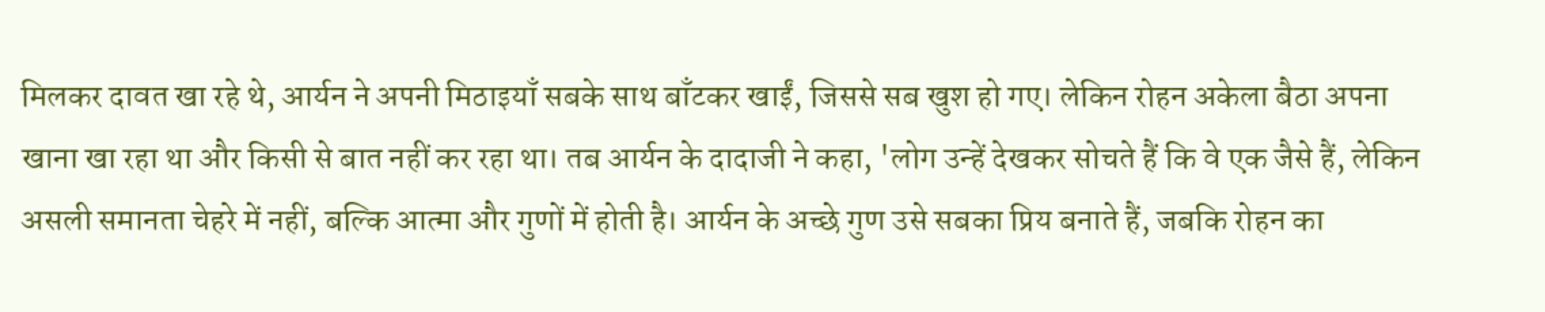मिलकर दावत खा रहे थे, आर्यन ने अपनी मिठाइयाँ सबके साथ बाँटकर खाईं, जिससे सब खुश हो गए। लेकिन रोहन अकेला बैठा अपना खाना खा रहा था और किसी से बात नहीं कर रहा था। तब आर्यन के दादाजी ने कहा, 'लोग उन्हें देखकर सोचते हैं कि वे एक जैसे हैं, लेकिन असली समानता चेहरे में नहीं, बल्कि आत्मा और गुणों में होती है। आर्यन के अच्छे गुण उसे सबका प्रिय बनाते हैं, जबकि रोहन का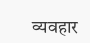व्यवहार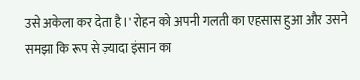उसे अकेला कर देता है।' रोहन को अपनी गलती का एहसास हुआ और उसने समझा कि रूप से ज़्यादा इंसान का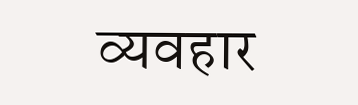व्यवहार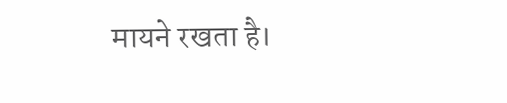मायने रखता है।